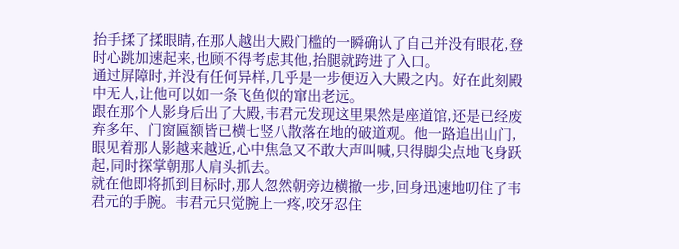抬手揉了揉眼睛,在那人越出大殿门槛的一瞬确认了自己并没有眼花,登时心跳加速起来,也顾不得考虑其他,抬腿就跨进了入口。
通过屏障时,并没有任何异样,几乎是一步便迈入大殿之内。好在此刻殿中无人,让他可以如一条飞鱼似的窜出老远。
跟在那个人影身后出了大殿,韦君元发现这里果然是座道馆,还是已经废弃多年、门窗匾额皆已横七竖八散落在地的破道观。他一路追出山门,眼见着那人影越来越近,心中焦急又不敢大声叫喊,只得脚尖点地飞身跃起,同时探掌朝那人肩头抓去。
就在他即将抓到目标时,那人忽然朝旁边横撤一步,回身迅速地叨住了韦君元的手腕。韦君元只觉腕上一疼,咬牙忍住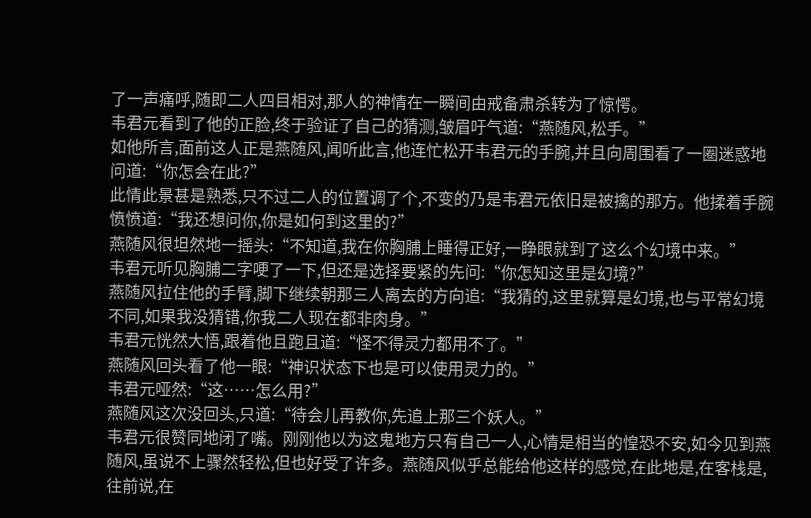了一声痛呼,随即二人四目相对,那人的神情在一瞬间由戒备肃杀转为了惊愕。
韦君元看到了他的正脸,终于验证了自己的猜测,皱眉吁气道:“燕随风,松手。”
如他所言,面前这人正是燕随风,闻听此言,他连忙松开韦君元的手腕,并且向周围看了一圈迷惑地问道:“你怎会在此?”
此情此景甚是熟悉,只不过二人的位置调了个,不变的乃是韦君元依旧是被擒的那方。他揉着手腕愤愤道:“我还想问你,你是如何到这里的?”
燕随风很坦然地一摇头:“不知道,我在你胸脯上睡得正好,一睁眼就到了这么个幻境中来。”
韦君元听见胸脯二字哽了一下,但还是选择要紧的先问:“你怎知这里是幻境?”
燕随风拉住他的手臂,脚下继续朝那三人离去的方向追:“我猜的,这里就算是幻境,也与平常幻境不同,如果我没猜错,你我二人现在都非肉身。”
韦君元恍然大悟,跟着他且跑且道:“怪不得灵力都用不了。”
燕随风回头看了他一眼:“神识状态下也是可以使用灵力的。”
韦君元哑然:“这……怎么用?”
燕随风这次没回头,只道:“待会儿再教你,先追上那三个妖人。”
韦君元很赞同地闭了嘴。刚刚他以为这鬼地方只有自己一人,心情是相当的惶恐不安,如今见到燕随风,虽说不上骤然轻松,但也好受了许多。燕随风似乎总能给他这样的感觉,在此地是,在客栈是,往前说,在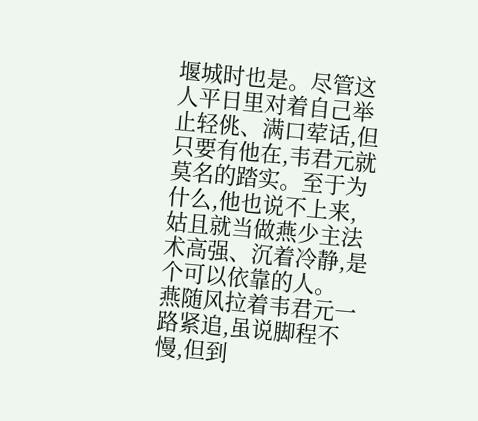堰城时也是。尽管这人平日里对着自己举止轻佻、满口荤话,但只要有他在,韦君元就莫名的踏实。至于为什么,他也说不上来,姑且就当做燕少主法术高强、沉着冷静,是个可以依靠的人。
燕随风拉着韦君元一路紧追,虽说脚程不慢,但到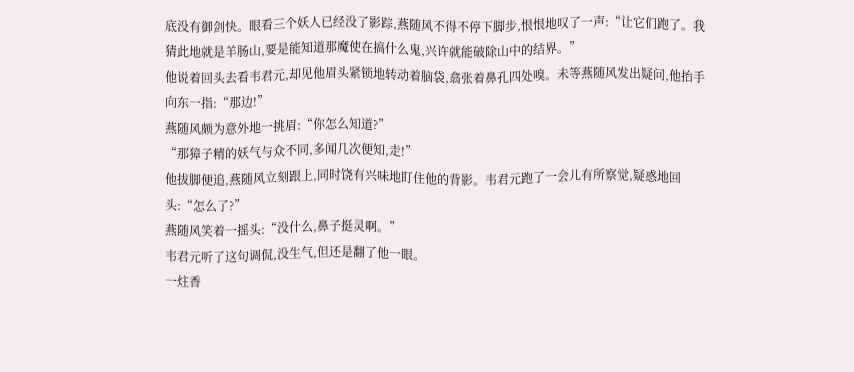底没有御剑快。眼看三个妖人已经没了影踪,燕随风不得不停下脚步,恨恨地叹了一声:“让它们跑了。我猜此地就是羊肠山,要是能知道那魔使在搞什么鬼,兴许就能破除山中的结界。”
他说着回头去看韦君元,却见他眉头紧锁地转动着脑袋,翕张着鼻孔四处嗅。未等燕随风发出疑问,他抬手向东一指:“那边!”
燕随风颇为意外地一挑眉:“你怎么知道?”
“那獐子精的妖气与众不同,多闻几次便知,走!”
他拔脚便追,燕随风立刻跟上,同时饶有兴味地盯住他的背影。韦君元跑了一会儿有所察觉,疑惑地回头:“怎么了?”
燕随风笑着一摇头:“没什么,鼻子挺灵啊。”
韦君元听了这句调侃,没生气,但还是翻了他一眼。
一炷香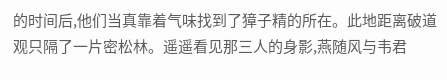的时间后,他们当真靠着气味找到了獐子精的所在。此地距离破道观只隔了一片密松林。遥遥看见那三人的身影,燕随风与韦君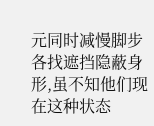元同时减慢脚步各找遮挡隐蔽身形,虽不知他们现在这种状态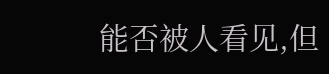能否被人看见,但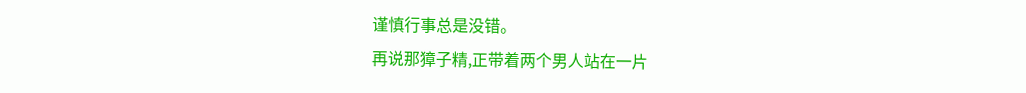谨慎行事总是没错。
再说那獐子精,正带着两个男人站在一片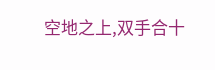空地之上,双手合十